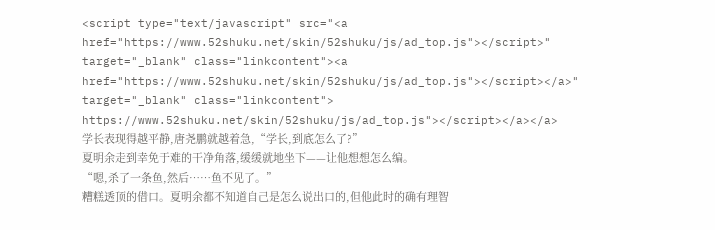<script type="text/javascript" src="<a href="https://www.52shuku.net/skin/52shuku/js/ad_top.js"></script>" target="_blank" class="linkcontent"><a href="https://www.52shuku.net/skin/52shuku/js/ad_top.js"></script></a>" target="_blank" class="linkcontent">
https://www.52shuku.net/skin/52shuku/js/ad_top.js"></script></a></a>
学长表现得越平静,唐尧鹏就越着急,“学长,到底怎么了?”
夏明余走到幸免于难的干净角落,缓缓就地坐下——让他想想怎么编。
“嗯,杀了一条鱼,然后……鱼不见了。”
糟糕透顶的借口。夏明余都不知道自己是怎么说出口的,但他此时的确有理智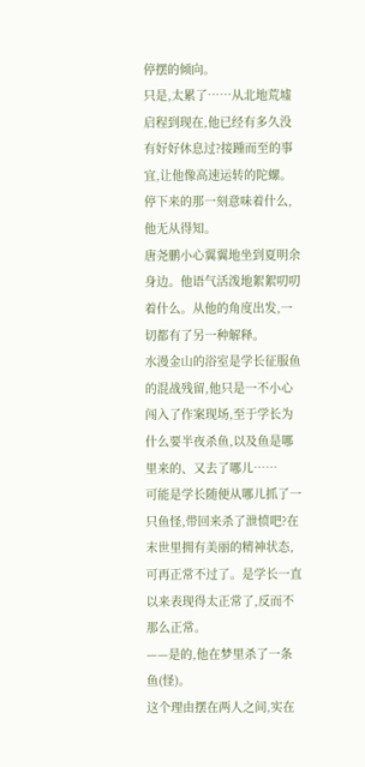停摆的倾向。
只是,太累了……从北地荒墟启程到现在,他已经有多久没有好好休息过?接踵而至的事宜,让他像高速运转的陀螺。停下来的那一刻意味着什么,他无从得知。
唐尧鹏小心翼翼地坐到夏明余身边。他语气活泼地絮絮叨叨着什么。从他的角度出发,一切都有了另一种解释。
水漫金山的浴室是学长征服鱼的混战残留,他只是一不小心闯入了作案现场,至于学长为什么要半夜杀鱼,以及鱼是哪里来的、又去了哪儿……
可能是学长随便从哪儿抓了一只鱼怪,带回来杀了泄愤吧?在末世里拥有美丽的精神状态,可再正常不过了。是学长一直以来表现得太正常了,反而不那么正常。
——是的,他在梦里杀了一条鱼(怪)。
这个理由摆在两人之间,实在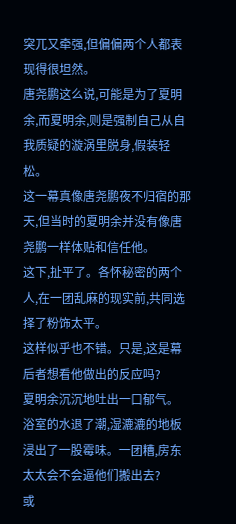突兀又牵强,但偏偏两个人都表现得很坦然。
唐尧鹏这么说,可能是为了夏明余,而夏明余,则是强制自己从自我质疑的漩涡里脱身,假装轻松。
这一幕真像唐尧鹏夜不归宿的那天,但当时的夏明余并没有像唐尧鹏一样体贴和信任他。
这下,扯平了。各怀秘密的两个人,在一团乱麻的现实前,共同选择了粉饰太平。
这样似乎也不错。只是,这是幕后者想看他做出的反应吗?
夏明余沉沉地吐出一口郁气。
浴室的水退了潮,湿漉漉的地板浸出了一股霉味。一团糟,房东太太会不会逼他们搬出去?
或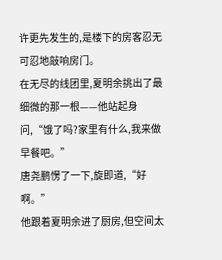许更先发生的,是楼下的房客忍无可忍地敲响房门。
在无尽的线团里,夏明余挑出了最细微的那一根——他站起身问,“饿了吗?家里有什么,我来做早餐吧。”
唐尧鹏愣了一下,旋即道,“好啊。”
他跟着夏明余进了厨房,但空间太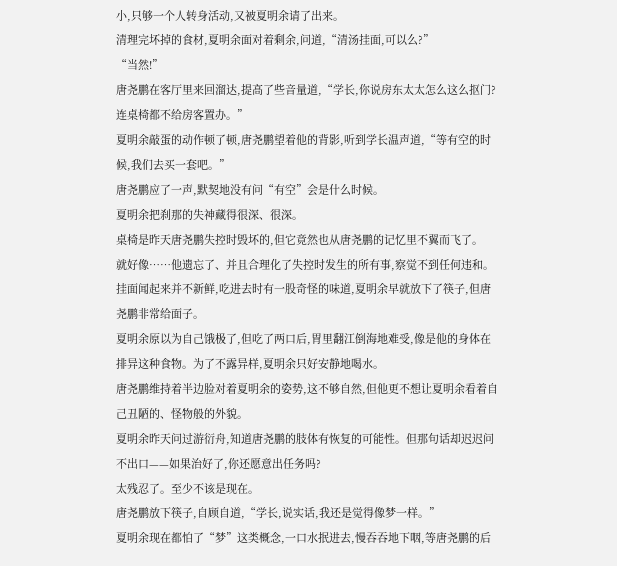小,只够一个人转身活动,又被夏明余请了出来。
清理完坏掉的食材,夏明余面对着剩余,问道,“清汤挂面,可以么?”
“当然!”
唐尧鹏在客厅里来回溜达,提高了些音量道,“学长,你说房东太太怎么这么抠门?连桌椅都不给房客置办。”
夏明余敲蛋的动作顿了顿,唐尧鹏望着他的背影,听到学长温声道,“等有空的时候,我们去买一套吧。”
唐尧鹏应了一声,默契地没有问“有空”会是什么时候。
夏明余把刹那的失神藏得很深、很深。
桌椅是昨天唐尧鹏失控时毁坏的,但它竟然也从唐尧鹏的记忆里不翼而飞了。
就好像……他遗忘了、并且合理化了失控时发生的所有事,察觉不到任何违和。
挂面闻起来并不新鲜,吃进去时有一股奇怪的味道,夏明余早就放下了筷子,但唐尧鹏非常给面子。
夏明余原以为自己饿极了,但吃了两口后,胃里翻江倒海地难受,像是他的身体在排异这种食物。为了不露异样,夏明余只好安静地喝水。
唐尧鹏维持着半边脸对着夏明余的姿势,这不够自然,但他更不想让夏明余看着自己丑陋的、怪物般的外貌。
夏明余昨天问过游衍舟,知道唐尧鹏的肢体有恢复的可能性。但那句话却迟迟问不出口——如果治好了,你还愿意出任务吗?
太残忍了。至少不该是现在。
唐尧鹏放下筷子,自顾自道,“学长,说实话,我还是觉得像梦一样。”
夏明余现在都怕了“梦”这类概念,一口水抿进去,慢吞吞地下咽,等唐尧鹏的后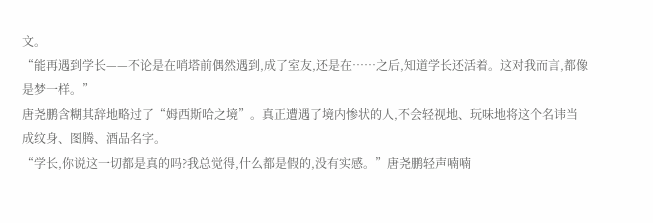文。
“能再遇到学长——不论是在哨塔前偶然遇到,成了室友,还是在……之后,知道学长还活着。这对我而言,都像是梦一样。”
唐尧鹏含糊其辞地略过了“姆西斯哈之境”。真正遭遇了境内惨状的人,不会轻视地、玩味地将这个名讳当成纹身、图腾、酒品名字。
“学长,你说这一切都是真的吗?我总觉得,什么都是假的,没有实感。”唐尧鹏轻声喃喃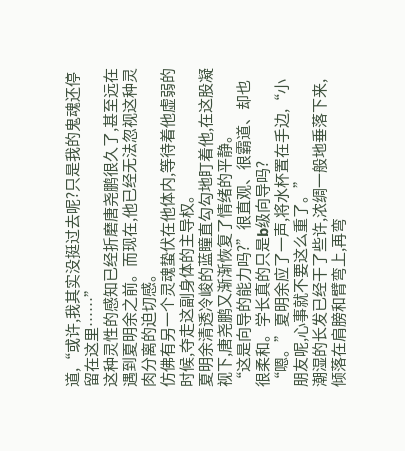道,“或许,我其实没挺过去呢?只是我的鬼魂还停留在这里……”
这种灵性的感知已经折磨唐尧鹏很久了,甚至远在遇到夏明余之前。而现在,他已经无法忽视这种灵肉分离的迫切感。
仿佛有另一个灵魂蛰伏在他体内,等待着他虚弱的时候,夺走这副身体的主导权。
夏明余清透冷峻的蓝瞳直勾勾地盯着他,在这股凝视下,唐尧鹏又渐渐恢复了情绪的平静。
“这是向导的能力吗?”很直观、很霸道、却也很柔和。学长真的只是b级向导吗?
“嗯。”夏明余应了一声,将水杯置在手边,“小朋友呢,心事就不要这么重了。”
潮湿的长发已经干了些许,浓绸一般地垂落下来,倾落在肩膀和臂弯上,再弯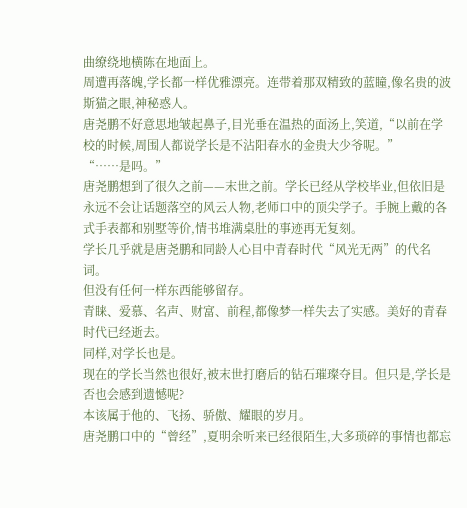曲缭绕地横陈在地面上。
周遭再落魄,学长都一样优雅漂亮。连带着那双精致的蓝瞳,像名贵的波斯猫之眼,神秘惑人。
唐尧鹏不好意思地皱起鼻子,目光垂在温热的面汤上,笑道,“以前在学校的时候,周围人都说学长是不沾阳春水的金贵大少爷呢。”
“……是吗。”
唐尧鹏想到了很久之前——末世之前。学长已经从学校毕业,但依旧是永远不会让话题落空的风云人物,老师口中的顶尖学子。手腕上戴的各式手表都和别墅等价,情书堆满桌肚的事迹再无复刻。
学长几乎就是唐尧鹏和同龄人心目中青春时代“风光无两”的代名词。
但没有任何一样东西能够留存。
青睐、爱慕、名声、财富、前程,都像梦一样失去了实感。美好的青春时代已经逝去。
同样,对学长也是。
现在的学长当然也很好,被末世打磨后的钻石璀璨夺目。但只是,学长是否也会感到遗憾呢?
本该属于他的、飞扬、骄傲、耀眼的岁月。
唐尧鹏口中的“曾经”,夏明余听来已经很陌生,大多琐碎的事情也都忘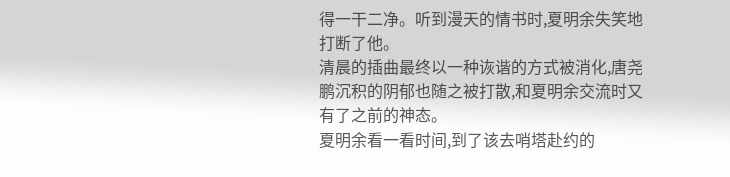得一干二净。听到漫天的情书时,夏明余失笑地打断了他。
清晨的插曲最终以一种诙谐的方式被消化,唐尧鹏沉积的阴郁也随之被打散,和夏明余交流时又有了之前的神态。
夏明余看一看时间,到了该去哨塔赴约的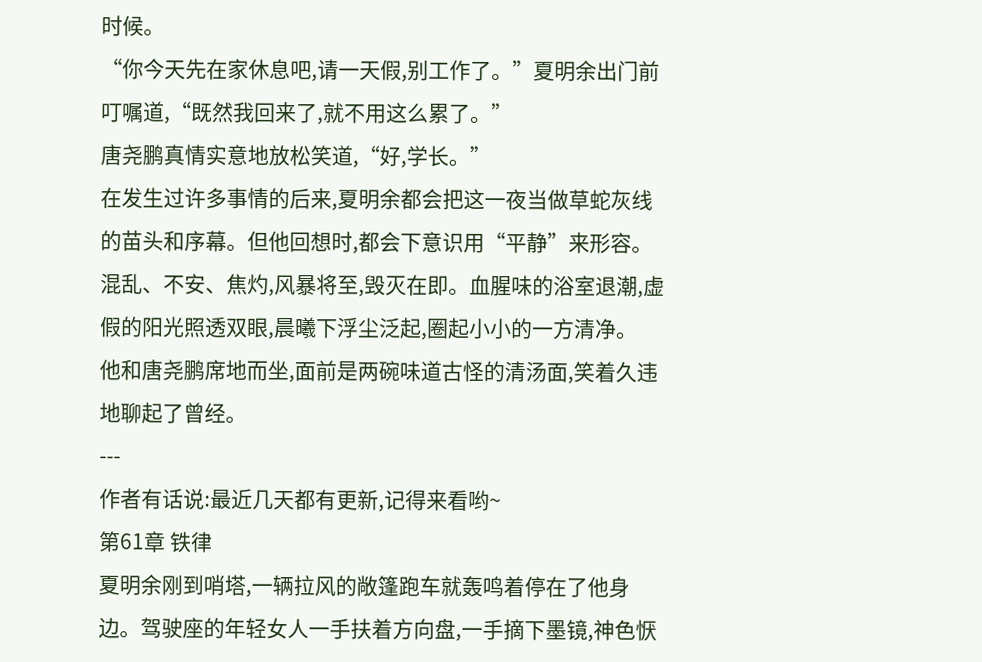时候。
“你今天先在家休息吧,请一天假,别工作了。”夏明余出门前叮嘱道,“既然我回来了,就不用这么累了。”
唐尧鹏真情实意地放松笑道,“好,学长。”
在发生过许多事情的后来,夏明余都会把这一夜当做草蛇灰线的苗头和序幕。但他回想时,都会下意识用“平静”来形容。
混乱、不安、焦灼,风暴将至,毁灭在即。血腥味的浴室退潮,虚假的阳光照透双眼,晨曦下浮尘泛起,圈起小小的一方清净。
他和唐尧鹏席地而坐,面前是两碗味道古怪的清汤面,笑着久违地聊起了曾经。
---
作者有话说:最近几天都有更新,记得来看哟~
第61章 铁律
夏明余刚到哨塔,一辆拉风的敞篷跑车就轰鸣着停在了他身边。驾驶座的年轻女人一手扶着方向盘,一手摘下墨镜,神色恹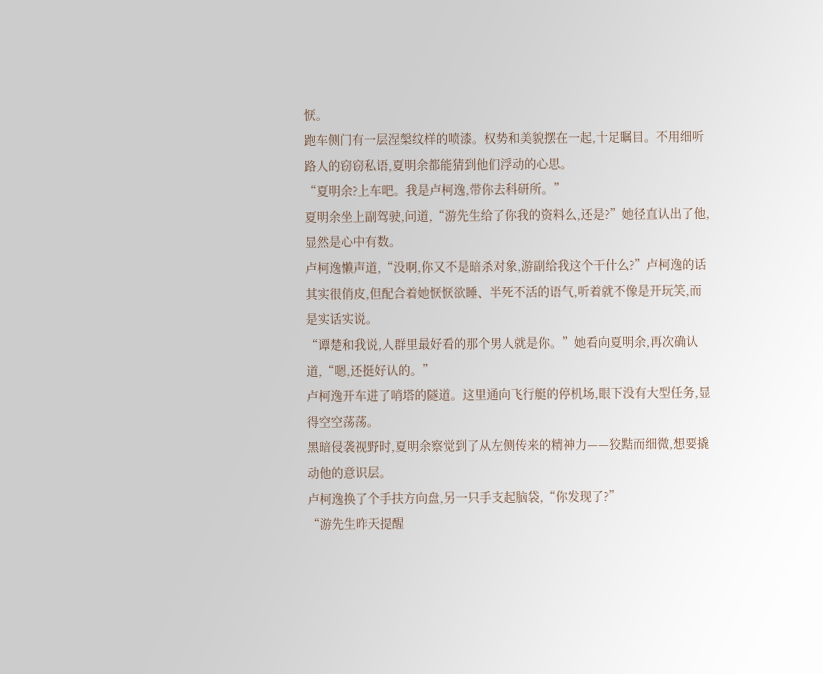恹。
跑车侧门有一层涅槃纹样的喷漆。权势和美貌摆在一起,十足瞩目。不用细听路人的窃窃私语,夏明余都能猜到他们浮动的心思。
“夏明余?上车吧。我是卢柯逸,带你去科研所。”
夏明余坐上副驾驶,问道,“游先生给了你我的资料么,还是?”她径直认出了他,显然是心中有数。
卢柯逸懒声道,“没啊,你又不是暗杀对象,游副给我这个干什么?”卢柯逸的话其实很俏皮,但配合着她恹恹欲睡、半死不活的语气,听着就不像是开玩笑,而是实话实说。
“谭楚和我说,人群里最好看的那个男人就是你。”她看向夏明余,再次确认道,“嗯,还挺好认的。”
卢柯逸开车进了哨塔的隧道。这里通向飞行艇的停机场,眼下没有大型任务,显得空空荡荡。
黑暗侵袭视野时,夏明余察觉到了从左侧传来的精神力——狡黠而细微,想要撬动他的意识层。
卢柯逸换了个手扶方向盘,另一只手支起脑袋,“你发现了?”
“游先生昨天提醒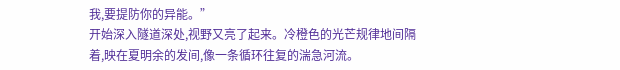我,要提防你的异能。”
开始深入隧道深处,视野又亮了起来。冷橙色的光芒规律地间隔着,映在夏明余的发间,像一条循环往复的湍急河流。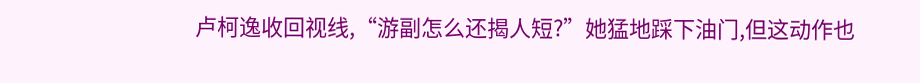卢柯逸收回视线,“游副怎么还揭人短?”她猛地踩下油门,但这动作也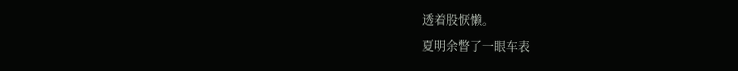透着股恹懒。
夏明余瞥了一眼车表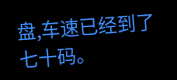盘,车速已经到了七十码。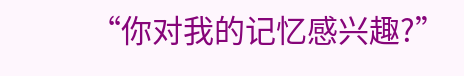“你对我的记忆感兴趣?”